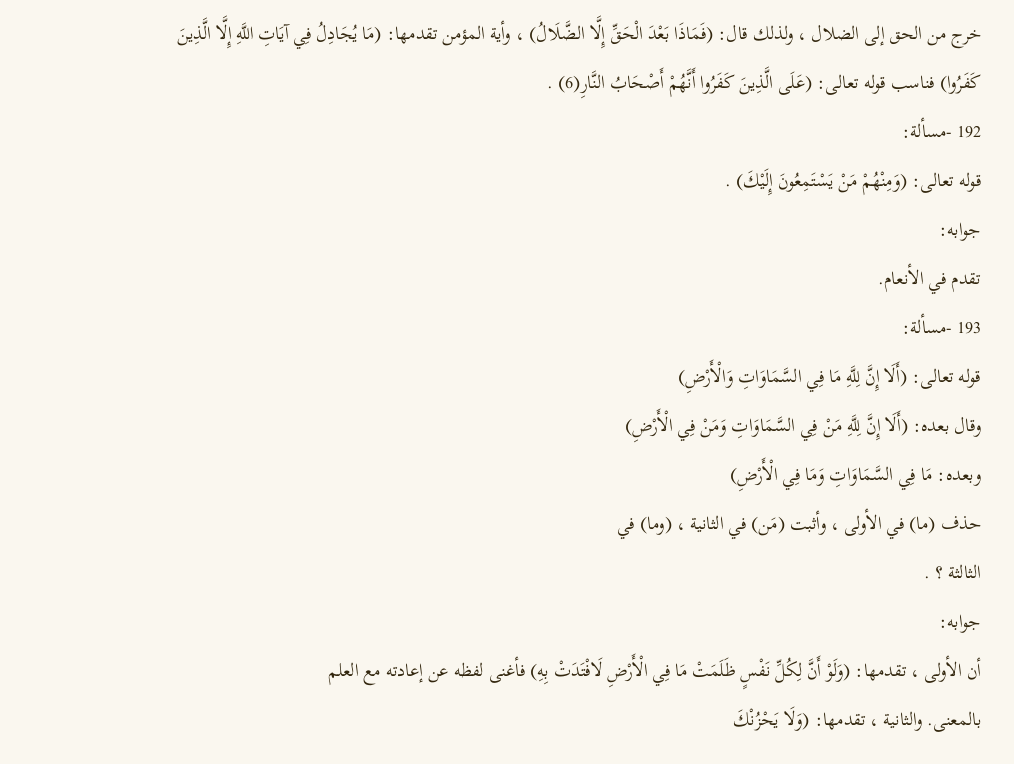خرج من الحق إلى الضلال ، ولذلك قال: (فَمَاذَا بَعْدَ الْحَقِّ إِلَّا الضَّلَالُ) ، وأية المؤمن تقدمها: (مَا يُجَادِلُ فِي آيَاتِ اللَّهِ إِلَّا الَّذِينَ كَفَرُوا) فناسب قوله تعالى: (عَلَى الَّذِينَ كَفَرُوا أَنَّهُمْ أَصْحَابُ النَّارِ(6) .
192 -مسألة:
قوله تعالى: (وَمِنْهُمْ مَنْ يَسْتَمِعُونَ إِلَيْكَ) .
جوابه:
تقدم في الأنعام.
193 -مسألة:
قوله تعالى: (أَلَا إِنَّ لِلَّهِ مَا فِي السَّمَاوَاتِ وَالْأَرْضِ)
وقال بعده: (أَلَا إِنَّ لِلَّهِ مَنْ فِي السَّمَاوَاتِ وَمَنْ فِي الْأَرْضِ)
وبعده: مَا فِي السَّمَاوَاتِ وَمَا فِي الْأَرْضِ)
حذف (ما) في الأولى ، وأثبت (مَن) في الثانية ، (وما) في
الثالثة ؟ .
جوابه:
أن الأولى ، تقدمها: (وَلَوْ أَنَّ لِكُلِّ نَفْسٍ ظَلَمَتْ مَا فِي الْأَرْضِ لَافْتَدَتْ بِهِ) فأغنى لفظه عن إعادته مع العلم
بالمعنى. والثانية ، تقدمها: (وَلَا يَحْزُنْكَ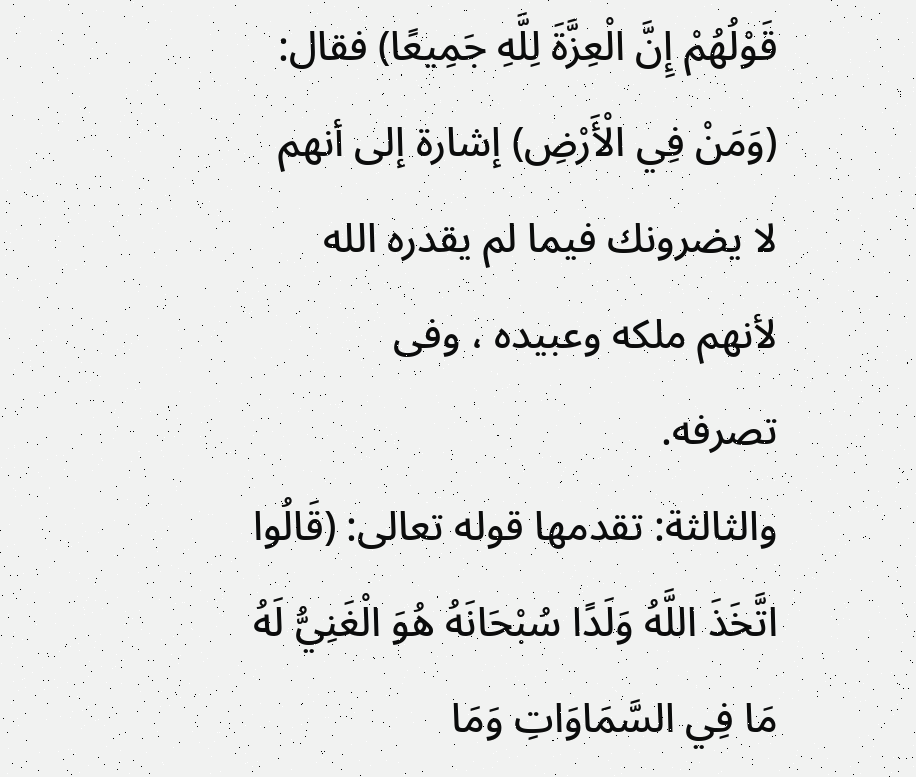قَوْلُهُمْ إِنَّ الْعِزَّةَ لِلَّهِ جَمِيعًا) فقال: (وَمَنْ فِي الْأَرْضِ) إشارة إلى أنهم
لا يضرونك فيما لم يقدره الله لأنهم ملكه وعبيده ، وفى
تصرفه.
والثالثة: تقدمها قوله تعالى: (قَالُوا اتَّخَذَ اللَّهُ وَلَدًا سُبْحَانَهُ هُوَ الْغَنِيُّ لَهُ مَا فِي السَّمَاوَاتِ وَمَا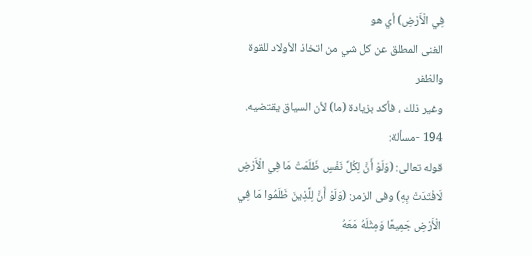فِي الْأَرْضِ) أي هو
الغنى المطلق عن كل شي من اتخاذ الأولاد للقوة والظفر
وغير ذلك ، فأكد بزيادة (ما) لأن السياق يقتضيه.
194 -مسألة:
قوله تعالى: (وَلَوْ أَنَّ لِكُلِّ نَفْسٍ ظَلَمَتْ مَا فِي الْأَرْضِ لَافْتَدَتْ بِهِ) وفى الزمر: (وَلَوْ أَنَّ لِلَّذِينَ ظَلَمُوا مَا فِي الْأَرْضِ جَمِيعًا وَمِثْلَهُ مَعَهُ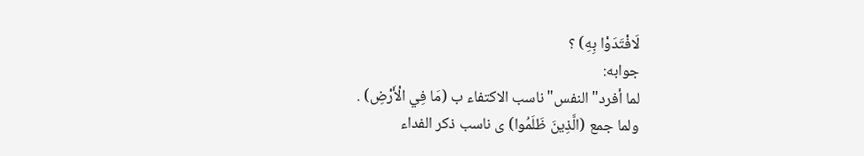لَافْتَدَوْا بِهِ) ؟
جوابه:
لما أفرد"النفس"ناسب الاكتفاء ب (مَا فِي الْأَرْضِ) .
ولما جمع (الَّذِينَ ظَلَمُوا) ى ناسب ذكر الفداء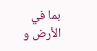بما في الأرض و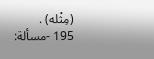(مِثْله) .
195 -مسألة: